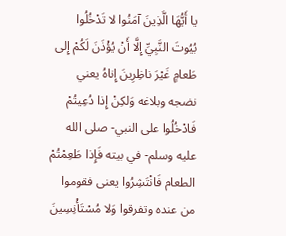يا أَيُّهَا الَّذِينَ آمَنُوا لا تَدْخُلُوا بُيُوتَ النَّبِيِّ إِلَّا أَنْ يُؤْذَنَ لَكُمْ إِلى طَعامٍ غَيْرَ ناظِرِينَ إِناهُ يعني نضجه وبلاغه وَلكِنْ إِذا دُعِيتُمْ فَادْخُلُوا على النبي- صلى الله عليه وسلم- في بيته فَإِذا طَعِمْتُمْ الطعام فَانْتَشِرُوا يعنى فقوموا من عنده وتفرقوا وَلا مُسْتَأْنِسِينَ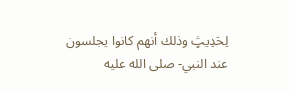لِحَدِيثٍ وذلك أنهم كانوا يجلسون عند النبي- صلى الله عليه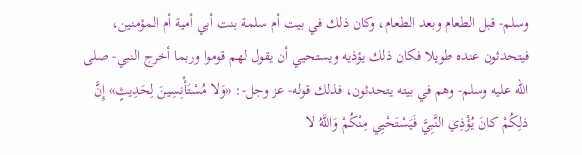وسلم- قبل الطعام وبعد الطعام، وكان ذلك في بيت أم سلمة بنت أبي أمية أم المؤمنين، فيتحدثون عنده طويلا فكان ذلك يؤذيه ويستحيي أن يقول لهم قوموا وربما أخرج النبي- صلى الله عليه وسلم- وهم في بيته يتحدثون، فذلك قوله- عز وجل-: «وَلا مُسْتَأْنِسِينَ لِحَدِيثٍ» إِنَّ ذلِكُمْ كانَ يُؤْذِي النَّبِيَّ فَيَسْتَحْيِي مِنْكُمْ وَاللَّهُ لا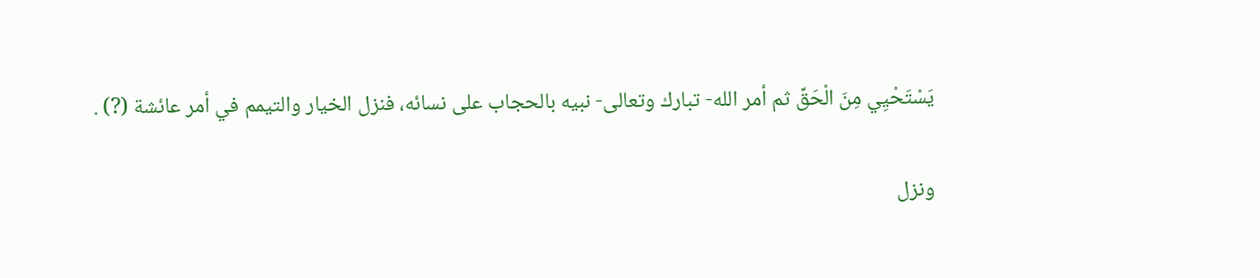يَسْتَحْيِي مِنَ الْحَقِّ ثم أمر الله- تبارك وتعالى- نبيه بالحجاب على نسائه، فنزل الخيار والتيمم في أمر عائشة (?) .

ونزل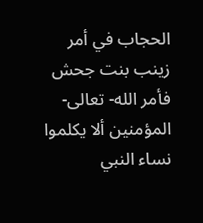الحجاب في أمر زينب بنت جحش فأمر الله- تعالى- المؤمنين ألا يكلموا نساء النبي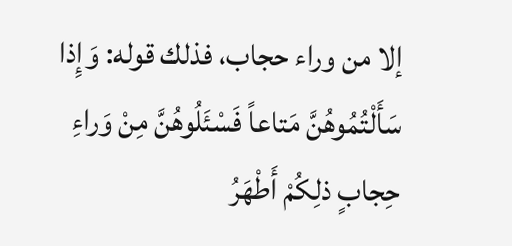إلا من وراء حجاب، فذلك قوله: وَإِذا سَأَلْتُمُوهُنَّ مَتاعاً فَسْئَلُوهُنَّ مِنْ وَراءِ حِجابٍ ذلِكُمْ أَطْهَرُ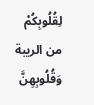لِقُلُوبِكُمْ من الريبة وَقُلُوبِهِنَّ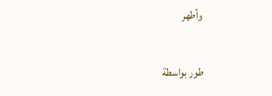وأطهر

طور بواسطة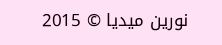نورين ميديا © 2015